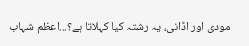مودی اور اڈانی، یہ رشتہ کیا کہلاتا ہے؟...اعظم شہاب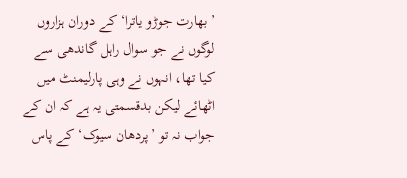’بھارت جوڑو یاترا‘ کے دوران ہزاروں لوگوں نے جو سوال راہل گاندھی سے کیا تھا، انہوں نے وہی پارلیمنٹ میں اٹھائے لیکن بدقسمتی یہ ہے کہ ان کے جواب نہ تو ’پردھان سیوک‘ کے پاس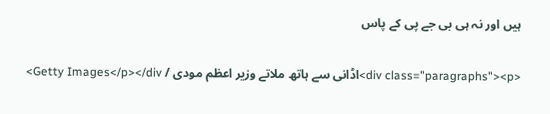ہیں اور نہ ہی بی جے پی کے پاس

<div class="paragraphs"><p>اڈانی سے ہاتھ ملاتے وزیر اعظم مودی / Getty Images</p></div>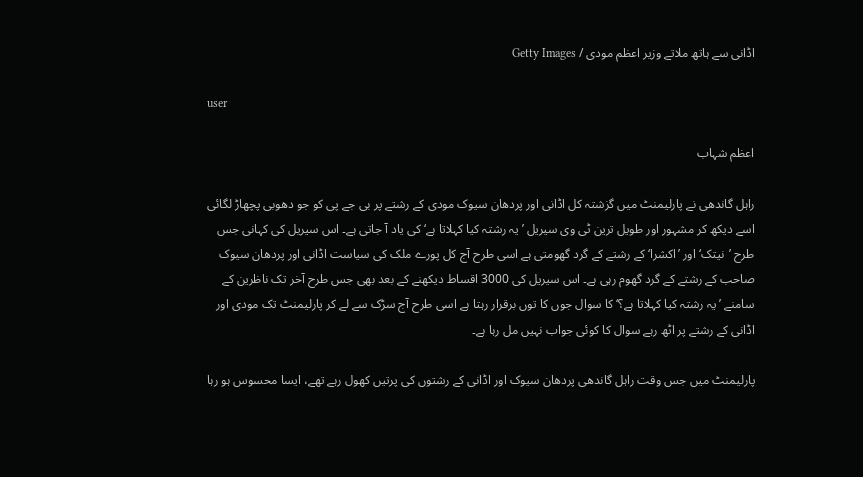اڈانی سے ہاتھ ملاتے وزیر اعظم مودی / Getty Images

user

اعظم شہاب

راہل گاندھی نے پارلیمنٹ میں گزشتہ کل اڈانی اور پردھان سیوک مودی کے رشتے پر بی جے پی کو جو دھوبی پچھاڑ لگائی اسے دیکھ کر مشہور اور طویل ترین ٹی وی سیریل ’یہ رشتہ کیا کہلاتا ہے‘ کی یاد آ جاتی ہے۔ اس سیریل کی کہانی جس طرح ’نیتک‘ اور ’اکشرا‘ کے رشتے کے گرد گھومتی ہے اسی طرح آج کل پورے ملک کی سیاست اڈانی اور پردھان سیوک صاحب کے رشتے کے گرد گھوم رہی ہے۔ اس سیریل کی 3000 اقساط دیکھنے کے بعد بھی جس طرح آخر تک ناظرین کے سامنے ’یہ رشتہ کیا کہلاتا ہے؟‘ کا سوال جوں کا توں برقرار رہتا ہے اسی طرح آج سڑک سے لے کر پارلیمنٹ تک مودی اور اڈانی کے رشتے پر اٹھ رہے سوال کا کوئی جواب نہیں مل رہا ہے۔

پارلیمنٹ میں جس وقت راہل گاندھی پردھان سیوک اور اڈانی کے رشتوں کی پرتیں کھول رہے تھے، ایسا محسوس ہو رہا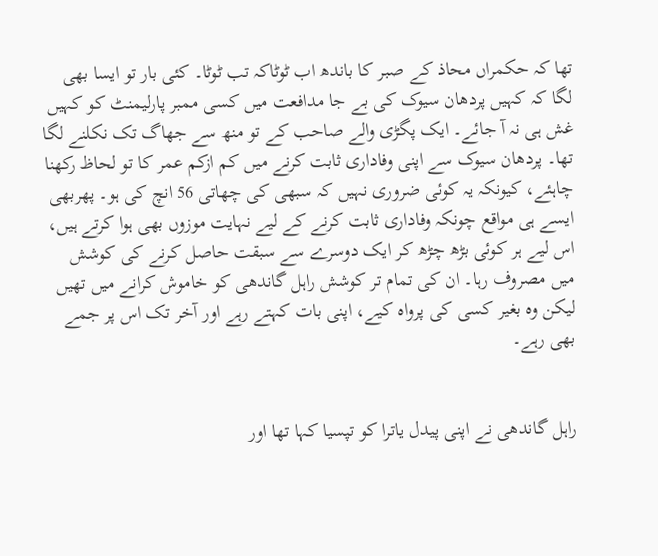تھا کہ حکمراں محاذ کے صبر کا باندھ اب ٹوٹاکہ تب ٹوٹا۔ کئی بار تو ایسا بھی لگا کہ کہیں پردھان سیوک کی بے جا مدافعت میں کسی ممبر پارلیمنٹ کو کہیں غش ہی نہ آ جائے۔ ایک پگڑی والے صاحب کے تو منھ سے جھاگ تک نکلنے لگا تھا۔ پردھان سیوک سے اپنی وفاداری ثابت کرنے میں کم ازکم عمر کا تو لحاظ رکھنا چاہئے، کیونکہ یہ کوئی ضروری نہیں کہ سبھی کی چھاتی 56 انچ کی ہو۔ پھربھی ایسے ہی مواقع چونکہ وفاداری ثابت کرنے کے لیے نہایت موزوں بھی ہوا کرتے ہیں، اس لیے ہر کوئی بڑھ چڑھ کر ایک دوسرے سے سبقت حاصل کرنے کی کوشش میں مصروف رہا۔ ان کی تمام تر کوشش راہل گاندھی کو خاموش کرانے میں تھیں لیکن وہ بغیر کسی کی پرواہ کیے، اپنی بات کہتے رہے اور آخر تک اس پر جمے بھی رہے۔


راہل گاندھی نے اپنی پیدل یاترا کو تپسیا کہا تھا اور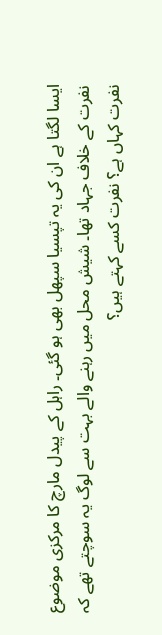ایسا لگتا ہے ان کی یہ تپسیا سپھل بھی ہو گئی۔ راہل کے پیدل مارچ کا مرکزی موضوع نفرت کے خلاف جہاد تھا۔ شیش محل میں رہنے والے بہت سے لوگ یہ سوچتے تھے کہ نفرت کہاں ہے؟ نفرت کسے کہتے ہیں؟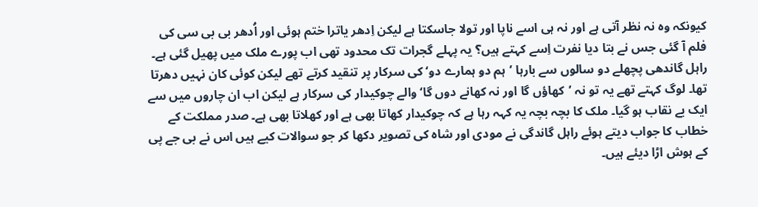کیونکہ وہ نہ نظر آتی ہے اور نہ ہی اسے ناپا اور تولا جاسکتا ہے لیکن اِدھر یاترا ختم ہوئی اور اُدھر بی بی سی کی فلم آ گئی جس نے بتا دیا نفرت اِسے کہتے ہیں؟ یہ پہلے گجرات تک محدود تھی اب پورے ملک میں پھیل گئی ہے۔ راہل گاندھی پچھلے دو سالوں سے بارہا ’ہم دو ہمارے دو‘ کی سرکار پر تنقید کرتے تھے لیکن کوئی کان نہیں دھرتا تھا۔ لوگ کہتے تھے یہ تو نہ ’کھاؤں گا اور نہ کھانے دوں گا‘ والے چوکیدار کی سرکار ہے لیکن اب ان چاروں میں سے ایک بے نقاب ہو گیا۔ ملک کا بچہ بچہ یہ کہہ رہا ہے کہ چوکیدار کھاتا بھی ہے اور کھلاتا بھی ہے۔ صدر مملکت کے خطاب کا جواب دیتے ہوئے راہل گاندگی نے مودی اور شاہ کی تصویر دکھا کر جو سوالات کیے ہیں اس نے بی جے پی کے ہوش اڑا دیئے ہیں۔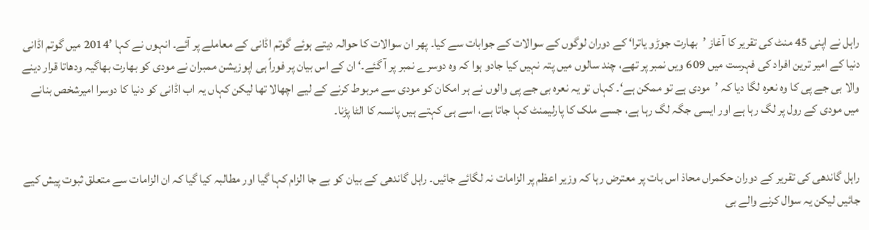راہل نے اپنی 45 منٹ کی تقریر کا آغاز ’بھارت جوڑو یاترا‘ کے دوران لوگوں کے سوالات کے جوابات سے کیا۔ پھر ان سوالات کا حوالہ دیتے ہوئے گوتم اڈانی کے معاملے پر آئے۔ انہوں نے کہا ’2014 میں گوتم اڈانی دنیا کے امیر ترین افراد کی فہرست میں 609 ویں نمبر پر تھے، چند سالوں میں پتہ نہیں کیا جادو ہوا کہ وہ دوسرے نمبر پر آ گئے۔‘ ان کے اس بیان پر فوراً ہی اپوزیشن ممبران نے مودی کو بھارت بھاگیہ ودھاتا قرار دینے والا بی جے پی کا وہ نعرہ لگا دیا کہ ’مودی ہے تو ممکن ہے‘۔ کہاں تو یہ نعرہ بی جے پی والوں نے ہر امکان کو مودی سے مربوط کرنے کے لیے اچھالا تھا لیکن کہاں یہ اب اڈانی کو دنیا کا دوسرا امیرشخص بنانے میں مودی کے رول پر لگ رہا ہے اور ایسی جگہ لگ رہا ہے، جسے ملک کا پارلیمنٹ کہا جاتا ہے، اسے ہی کہتے ہیں پانسہ کا الٹا پڑنا۔


راہل گاندھی کی تقریر کے دوران حکمراں محاذ اس بات پر معترض رہا کہ وزیر اعظم پر الزامات نہ لگائے جائیں۔ راہل گاندھی کے بیان کو بے جا الزام کہا گیا اور مطالبہ کیا گیا کہ ان الزامات سے متعلق ثبوت پیش کیے جائیں لیکن یہ سوال کرنے والے بی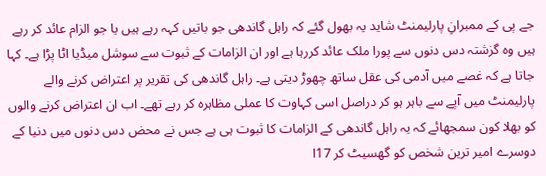جے پی کے ممبرانِ پارلیمنٹ شاید یہ بھول گئے کہ راہل گاندھی جو باتیں کہہ رہے ہیں یا جو الزام عائد کر رہے ہیں وہ گزشتہ دس دنوں سے پورا ملک عائد کررہا ہے اور ان الزامات کے ثبوت سے سوشل میڈیا اٹا پڑا ہے۔ کہا جاتا ہے کہ غصے میں آدمی کی عقل ساتھ چھوڑ دیتی ہے۔ راہل گاندھی کی تقریر پر اعتراض کرنے والے پارلیمنٹ میں آپے سے باہر ہو کر دراصل اسی کہاوت کا عملی مظاہرہ کر رہے تھے۔ اب ان اعتراض کرنے والوں کو بھلا کون سمجھائے کہ یہ راہل گاندھی کے الزامات کا ثبوت ہی ہے جس نے محض دس دنوں میں دنیا کے دوسرے امیر ترین شخص کو گھسیٹ کر 17ا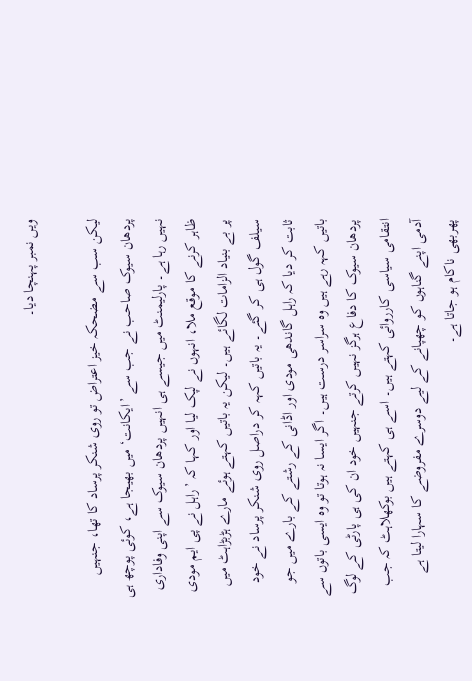ویں نمبر پہنچا دیا۔

لیکن سب سے مضحکہ خیز اعتراض تو روی شنکر پرساد کا تھا، جنہیں پردھان سیوک صاحب نے جب سے ’ایکانت‘ میں بھیجا ہے، کوئی پوچھ ہی نہیں رہا ہے۔ پارلیمنٹ میں جیسے ہی انہیں پردھان سیوک سے اپنی وفاداری ظاہر کرنے کا موقع ملا، انہوں نے لپک لیا اور کہا کہ ’راہل نے پی ایم مودی پر بے بنیاد الزامات لگائے ہیں۔ لیکن یہ باتیں کہتے ہوئے مارے ہڑبڑاہٹ میں سیلف گول ہی کر گئے۔ یہ باتیں کہہ کر دراصل روی شنکر پرساد نے خود ثابت کر دیا کہ راہل گاندھی مودی اور اڈانی کے رشتے کے بارے میں جو باتیں کہہ رہے ہیں وہ سراسر درست ہیں۔ اگر ایسا نہ ہوتا تو وہ ایسی باتوں سے پردھان سیوک کا دفاع ہرگز نہیں کرتے جنہیں خود ان کی ہی پارٹی کے لوگ انتقامی سیاسی کارروائی کہتے ہیں۔ اسے ہی کہتے ہیں بوکھلاہٹ کہ جب آدمی اپنے گناہوں کو چھپانے کے لیے دوسرے مفروضے کا سہارا لیتا ہے پھربھی ناکام ہو جاتا ہے۔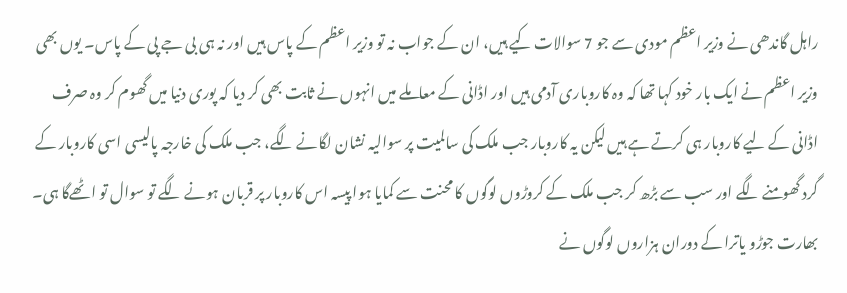راہل گاندھی نے وزیر اعظم مودی سے جو 7 سوالات کیے ہیں، ان کے جواب نہ تو وزیر اعظم کے پاس ہیں اور نہ ہی بی جے پی کے پاس۔ یوں بھی وزیر اعظم نے ایک بار خود کہا تھا کہ وہ کاروباری آدمی ہیں اور اڈانی کے معاملے میں انہوں نے ثابت بھی کر دیا کہ پوری دنیا میں گھوم کر وہ صرف اڈانی کے لیے کاروبار ہی کرتے ہے ہیں لیکن یہ کاروبار جب ملک کی سالمیت پر سوالیہ نشان لگانے لگے، جب ملک کی خارجہ پالیسی اسی کاروبار کے گرد گھومنے لگے اور سب سے بڑھ کر جب ملک کے کروڑوں لوگوں کا محنت سے کمایا ہوا پیسہ اس کاروبار پر قربان ہونے لگے تو سوال تو اٹھےگا ہی۔ بھارت جوڑو یاترا کے دوران ہزاروں لوگوں نے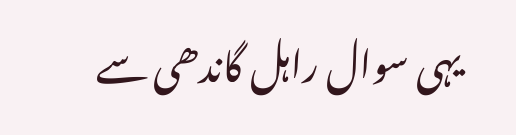یہی سوال راہل گاندھی سے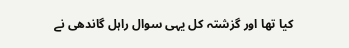کیا تھا اور گزشتہ کل یہی سوال راہل گاندھی نے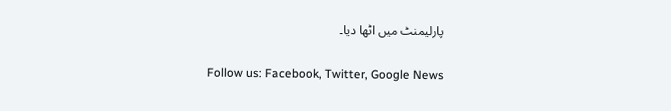پارلیمنٹ میں اٹھا دیا۔

Follow us: Facebook, Twitter, Google News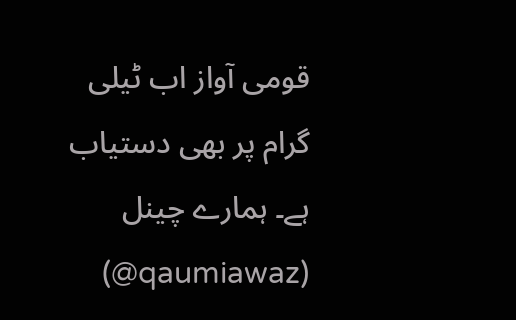قومی آواز اب ٹیلی گرام پر بھی دستیاب ہے۔ ہمارے چینل (qaumiawaz@)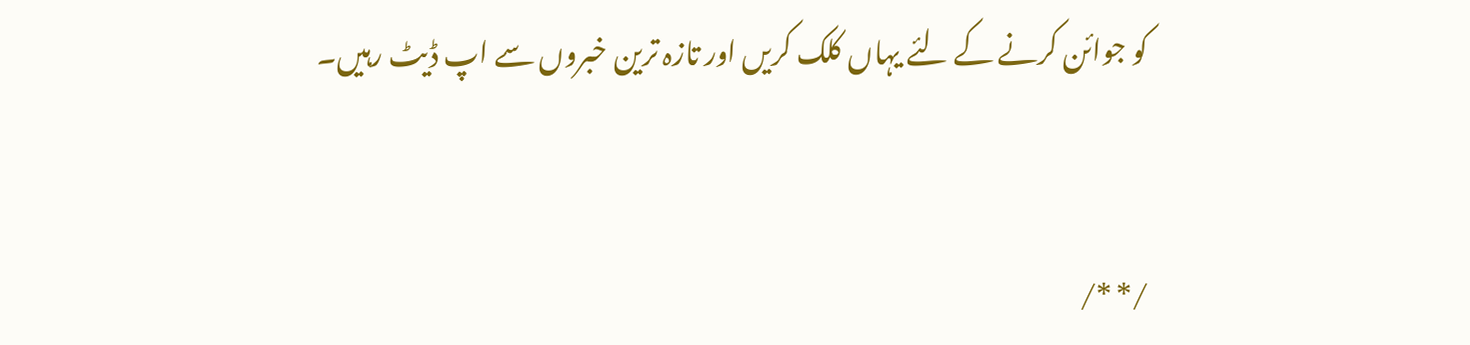کو جوائن کرنے کے لئے یہاں کلک کریں اور تازہ ترین خبروں سے اپ ڈیٹ رہیں۔


/* */